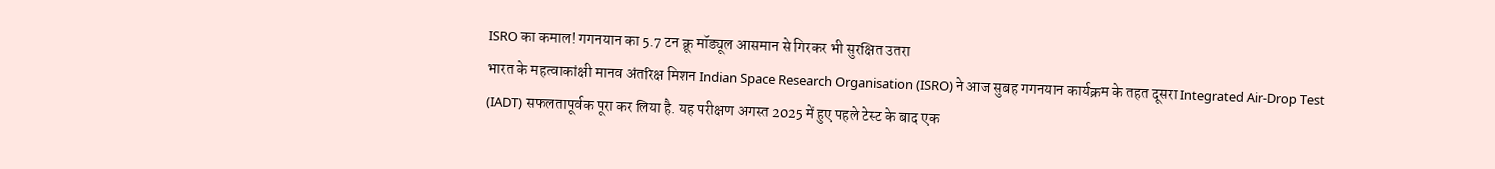ISRO का कमाल! गगनयान का 5.7 टन क्रू मॉड्यूल आसमान से गिरकर भी सुरक्षित उतरा
भारत के महत्वाकांक्षी मानव अंतरिक्ष मिशन Indian Space Research Organisation (ISRO) ने आज सुबह गगनयान कार्यक्रम के तहत दूसरा Integrated Air-Drop Test (IADT) सफलतापूर्वक पूरा कर लिया है. यह परीक्षण अगस्त 2025 में हुए पहले टेस्ट के बाद एक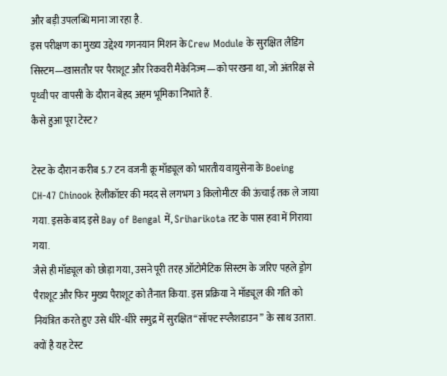और बड़ी उपलब्धि माना जा रहा है.
इस परीक्षण का मुख्य उद्देश्य गगनयान मिशन के Crew Module के सुरक्षित लैंडिंग सिस्टम—खासतौर पर पैराशूट और रिकवरी मैकेनिज्म—को परखना था, जो अंतरिक्ष से पृथ्वी पर वापसी के दौरान बेहद अहम भूमिका निभाते हैं.
कैसे हुआ पूरा टेस्ट?

टेस्ट के दौरान करीब 5.7 टन वजनी क्रू मॉड्यूल को भारतीय वायुसेना के Boeing CH-47 Chinook हेलीकॉप्टर की मदद से लगभग 3 किलोमीटर की ऊंचाई तक ले जाया गया. इसके बाद इसे Bay of Bengal में, Sriharikota तट के पास हवा में गिराया गया.
जैसे ही मॉड्यूल को छोड़ा गया, उसने पूरी तरह ऑटोमैटिक सिस्टम के जरिए पहले ड्रोग पैराशूट और फिर मुख्य पैराशूट को तैनात किया. इस प्रक्रिया ने मॉड्यूल की गति को नियंत्रित करते हुए उसे धीरे-धीरे समुद्र में सुरक्षित “सॉफ्ट स्प्लैशडाउन” के साथ उतारा.
क्यों है यह टेस्ट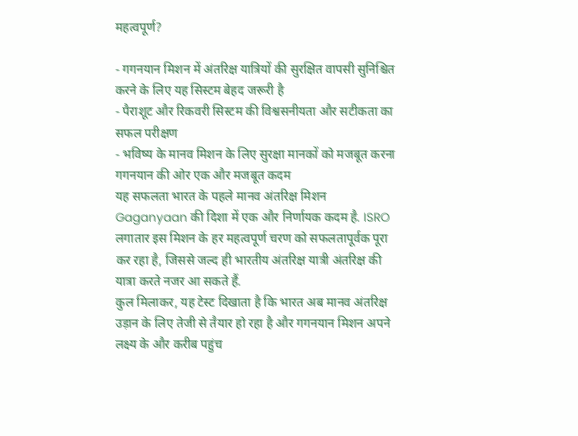महत्वपूर्ण?

- गगनयान मिशन में अंतरिक्ष यात्रियों की सुरक्षित वापसी सुनिश्चित करने के लिए यह सिस्टम बेहद जरूरी है
- पैराशूट और रिकवरी सिस्टम की विश्वसनीयता और सटीकता का सफल परीक्षण
- भविष्य के मानव मिशन के लिए सुरक्षा मानकों को मजबूत करना
गगनयान की ओर एक और मजबूत कदम
यह सफलता भारत के पहले मानव अंतरिक्ष मिशन Gaganyaan की दिशा में एक और निर्णायक कदम है. ISRO लगातार इस मिशन के हर महत्वपूर्ण चरण को सफलतापूर्वक पूरा कर रहा है, जिससे जल्द ही भारतीय अंतरिक्ष यात्री अंतरिक्ष की यात्रा करते नजर आ सकते हैं.
कुल मिलाकर, यह टेस्ट दिखाता है कि भारत अब मानव अंतरिक्ष उड़ान के लिए तेजी से तैयार हो रहा है और गगनयान मिशन अपने लक्ष्य के और करीब पहुंच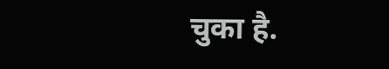चुका है.